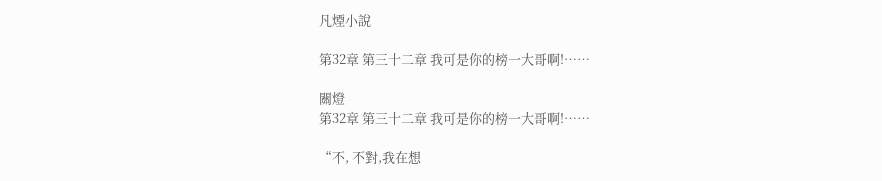凡煙小說

第32章 第三十二章 我可是你的榜一大哥啊!……

關燈
第32章 第三十二章 我可是你的榜一大哥啊!……

“不, 不對,我在想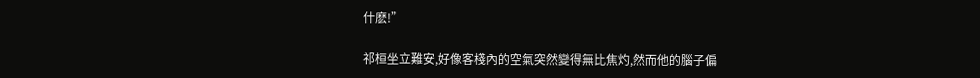什麽!”

祁桓坐立難安,好像客棧內的空氣突然變得無比焦灼,然而他的腦子偏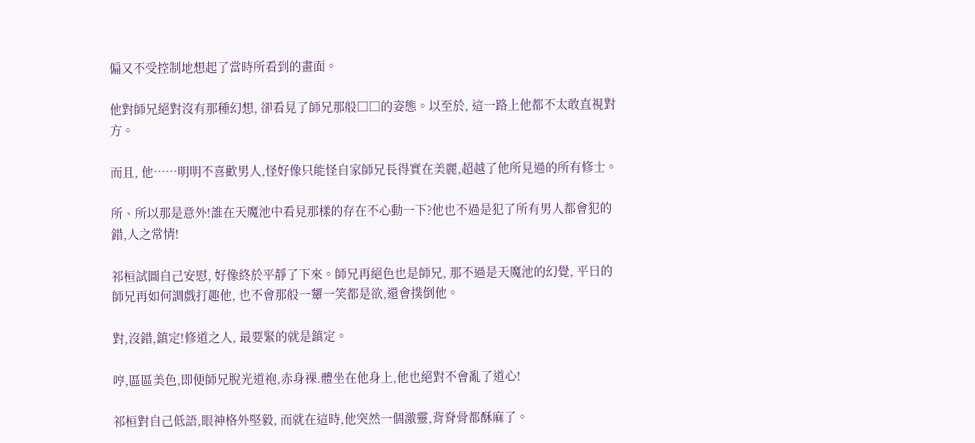偏又不受控制地想起了當時所看到的畫面。

他對師兄絕對沒有那種幻想, 卻看見了師兄那般□□的姿態。以至於, 這一路上他都不太敢直視對方。

而且, 他……明明不喜歡男人,怪好像只能怪自家師兄長得實在美麗,超越了他所見過的所有修士。

所、所以那是意外!誰在天魔池中看見那樣的存在不心動一下?他也不過是犯了所有男人都會犯的錯,人之常情!

祁桓試圖自己安慰, 好像終於平靜了下來。師兄再絕色也是師兄, 那不過是天魔池的幻覺, 平日的師兄再如何調戲打趣他, 也不會那般一顰一笑都是欲,還會撲倒他。

對,沒錯,鎮定!修道之人, 最要緊的就是鎮定。

哼,區區美色,即便師兄脫光道袍,赤身裸.體坐在他身上,他也絕對不會亂了道心!

祁桓對自己低語,眼神格外堅毅, 而就在這時,他突然一個激靈,背脊骨都酥麻了。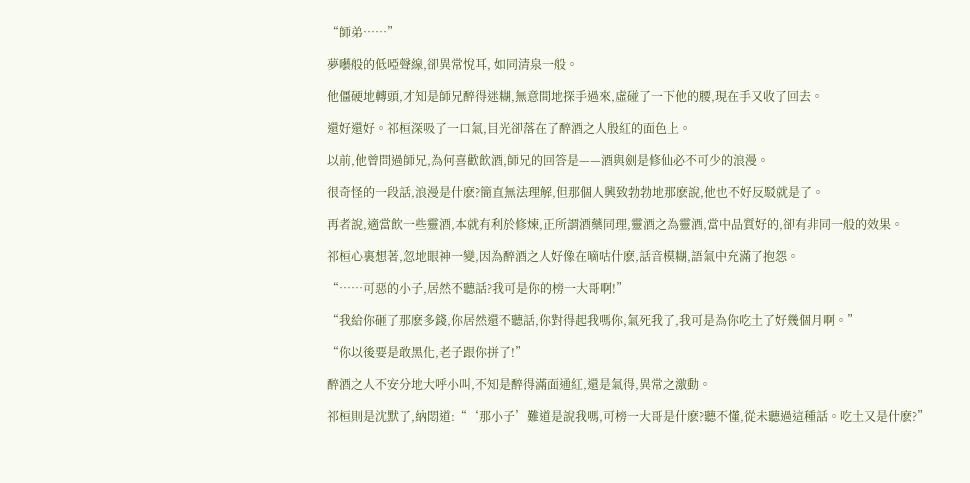“師弟……”

夢囈般的低啞聲線,卻異常悅耳, 如同清泉一般。

他僵硬地轉頭,才知是師兄醉得迷糊,無意間地探手過來,虛碰了一下他的腰,現在手又收了回去。

還好還好。祁桓深吸了一口氣,目光卻落在了醉酒之人殷紅的面色上。

以前,他曾問過師兄,為何喜歡飲酒,師兄的回答是——酒與劍是修仙必不可少的浪漫。

很奇怪的一段話,浪漫是什麽?簡直無法理解,但那個人興致勃勃地那麽說,他也不好反駁就是了。

再者說,適當飲一些靈酒,本就有利於修煉,正所謂酒藥同理,靈酒之為靈酒,當中品質好的,卻有非同一般的效果。

祁桓心裏想著,忽地眼神一變,因為醉酒之人好像在嘀咕什麽,話音模糊,語氣中充滿了抱怨。

“……可惡的小子,居然不聽話?我可是你的榜一大哥啊!”

“我給你砸了那麽多錢,你居然還不聽話,你對得起我嗎你,氣死我了,我可是為你吃土了好幾個月啊。”

“你以後要是敢黑化,老子跟你拼了!”

醉酒之人不安分地大呼小叫,不知是醉得滿面通紅,還是氣得,異常之激動。

祁桓則是沈默了,納悶道:“‘那小子’難道是說我嗎,可榜一大哥是什麽?聽不懂,從未聽過這種話。吃土又是什麽?”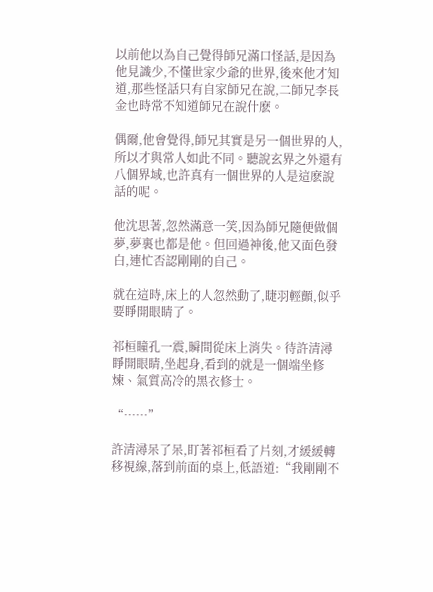以前他以為自己覺得師兄滿口怪話,是因為他見識少,不懂世家少爺的世界,後來他才知道,那些怪話只有自家師兄在說,二師兄李長金也時常不知道師兄在說什麽。

偶爾,他會覺得,師兄其實是另一個世界的人,所以才與常人如此不同。聽說玄界之外還有八個界域,也許真有一個世界的人是這麽說話的呢。

他沈思著,忽然滿意一笑,因為師兄隨便做個夢,夢裏也都是他。但回過神後,他又面色發白,連忙否認剛剛的自己。

就在這時,床上的人忽然動了,睫羽輕顫,似乎要睜開眼睛了。

祁桓瞳孔一震,瞬間從床上消失。待許清潯睜開眼睛,坐起身,看到的就是一個端坐修煉、氣質高冷的黑衣修士。

“……”

許清潯呆了呆,盯著祁桓看了片刻,才緩緩轉移視線,落到前面的桌上,低語道:“我剛剛不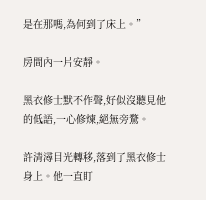是在那嗎,為何到了床上。”

房間內一片安靜。

黑衣修士默不作聲,好似沒聽見他的低語,一心修煉,絕無旁騖。

許清潯目光轉移,落到了黑衣修士身上。他一直盯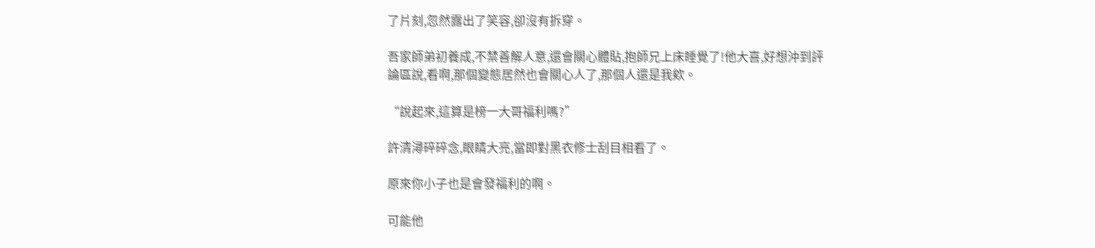了片刻,忽然露出了笑容,卻沒有拆穿。

吾家師弟初養成,不禁善解人意,還會關心體貼,抱師兄上床睡覺了!他大喜,好想沖到評論區說,看啊,那個變態居然也會關心人了,那個人還是我欸。

“說起來,這算是榜一大哥福利嗎?”

許清潯碎碎念,眼睛大亮,當即對黑衣修士刮目相看了。

原來你小子也是會發福利的啊。

可能他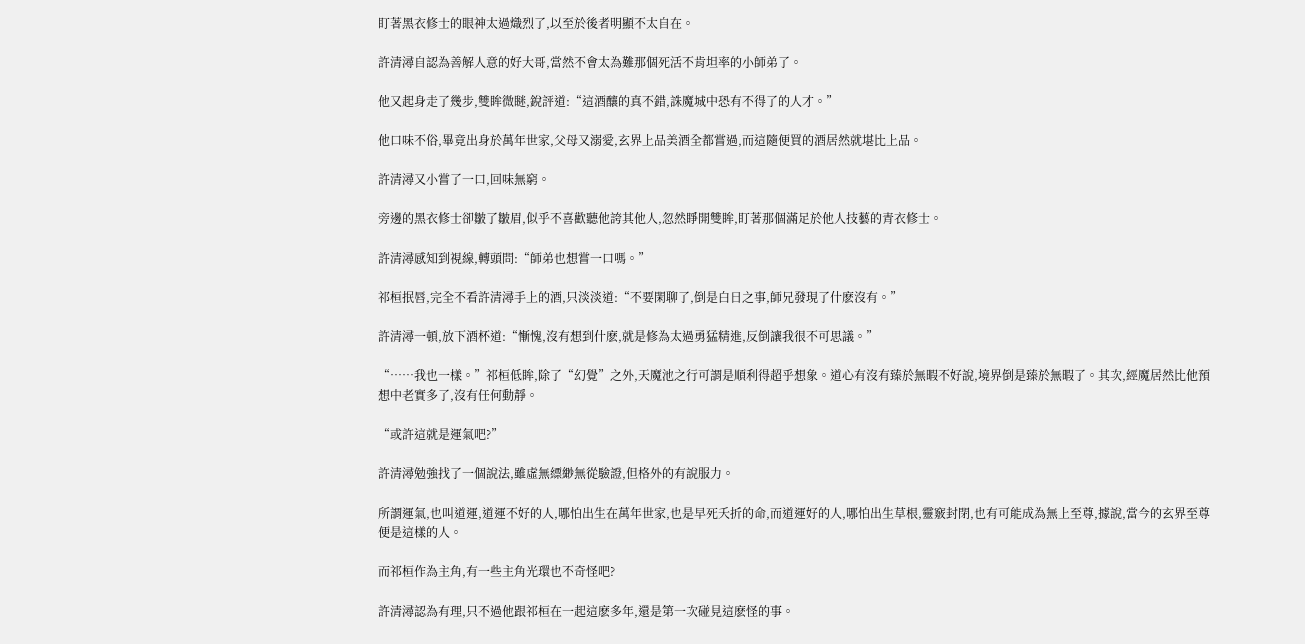盯著黑衣修士的眼神太過熾烈了,以至於後者明顯不太自在。

許清潯自認為善解人意的好大哥,當然不會太為難那個死活不肯坦率的小師弟了。

他又起身走了幾步,雙眸微瞇,銳評道:“這酒釀的真不錯,誅魔城中恐有不得了的人才。”

他口味不俗,畢竟出身於萬年世家,父母又溺愛,玄界上品美酒全都嘗過,而這隨便買的酒居然就堪比上品。

許清潯又小嘗了一口,回味無窮。

旁邊的黑衣修士卻皺了皺眉,似乎不喜歡聽他誇其他人,忽然睜開雙眸,盯著那個滿足於他人技藝的青衣修士。

許清潯感知到視線,轉頭問:“師弟也想嘗一口嗎。”

祁桓抿唇,完全不看許清潯手上的酒,只淡淡道:“不要閑聊了,倒是白日之事,師兄發現了什麽沒有。”

許清潯一頓,放下酒杯道:“慚愧,沒有想到什麽,就是修為太過勇猛精進,反倒讓我很不可思議。”

“……我也一樣。”祁桓低眸,除了“幻覺”之外,天魔池之行可謂是順利得超乎想象。道心有沒有臻於無暇不好說,境界倒是臻於無暇了。其次,經魔居然比他預想中老實多了,沒有任何動靜。

“或許這就是運氣吧?”

許清潯勉強找了一個說法,雖虛無縹緲無從驗證,但格外的有說服力。

所謂運氣,也叫道運,道運不好的人,哪怕出生在萬年世家,也是早死夭折的命,而道運好的人,哪怕出生草根,靈竅封閉,也有可能成為無上至尊,據說,當今的玄界至尊便是這樣的人。

而祁桓作為主角,有一些主角光環也不奇怪吧?

許清潯認為有理,只不過他跟祁桓在一起這麽多年,還是第一次碰見這麽怪的事。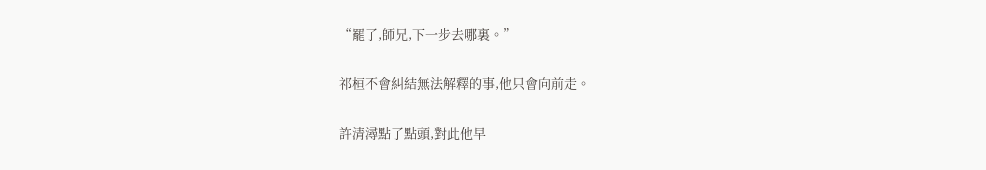“罷了,師兄,下一步去哪裏。”

祁桓不會糾結無法解釋的事,他只會向前走。

許清潯點了點頭,對此他早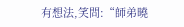有想法,笑問:“師弟曉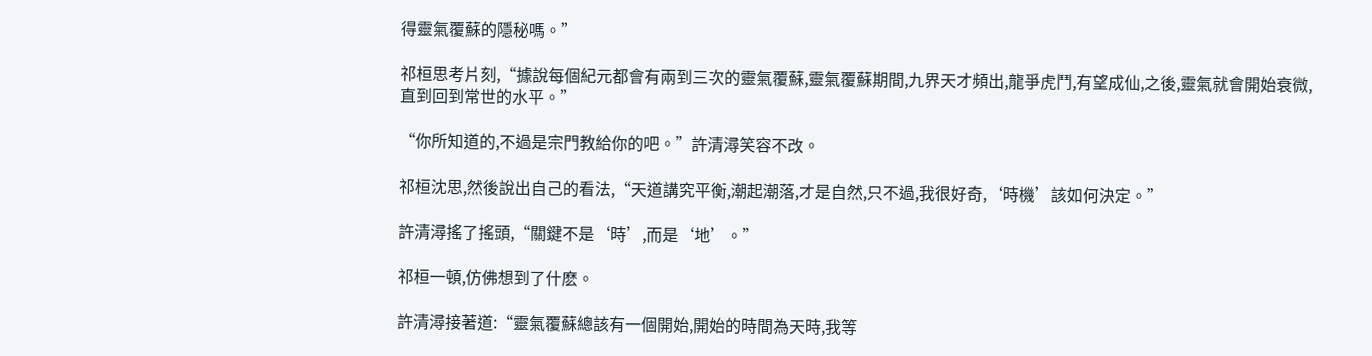得靈氣覆蘇的隱秘嗎。”

祁桓思考片刻,“據說每個紀元都會有兩到三次的靈氣覆蘇,靈氣覆蘇期間,九界天才頻出,龍爭虎鬥,有望成仙,之後,靈氣就會開始衰微,直到回到常世的水平。”

“你所知道的,不過是宗門教給你的吧。”許清潯笑容不改。

祁桓沈思,然後說出自己的看法,“天道講究平衡,潮起潮落,才是自然,只不過,我很好奇,‘時機’該如何決定。”

許清潯搖了搖頭,“關鍵不是‘時’,而是‘地’。”

祁桓一頓,仿佛想到了什麽。

許清潯接著道:“靈氣覆蘇總該有一個開始,開始的時間為天時,我等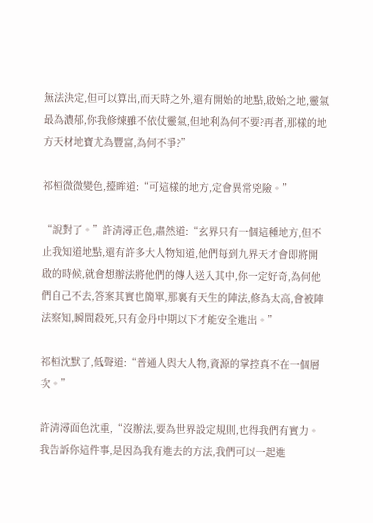無法決定,但可以算出,而天時之外,還有開始的地點,啟始之地,靈氣最為濃郁,你我修煉雖不依仗靈氣,但地利為何不要?再者,那樣的地方天材地寶尤為豐富,為何不爭?”

祁桓微微變色,擡眸道:“可這樣的地方,定會異常兇險。”

“說對了。”許清潯正色,肅然道:“玄界只有一個這種地方,但不止我知道地點,還有許多大人物知道,他們每到九界天才會即將開啟的時候,就會想辦法將他們的傳人送入其中,你一定好奇,為何他們自己不去,答案其實也簡單,那裏有天生的陣法,修為太高,會被陣法察知,瞬間殺死,只有金丹中期以下才能安全進出。”

祁桓沈默了,低聲道:“普通人與大人物,資源的掌控真不在一個層次。”

許清潯面色沈重,“沒辦法,要為世界設定規則,也得我們有實力。我告訴你這件事,是因為我有進去的方法,我們可以一起進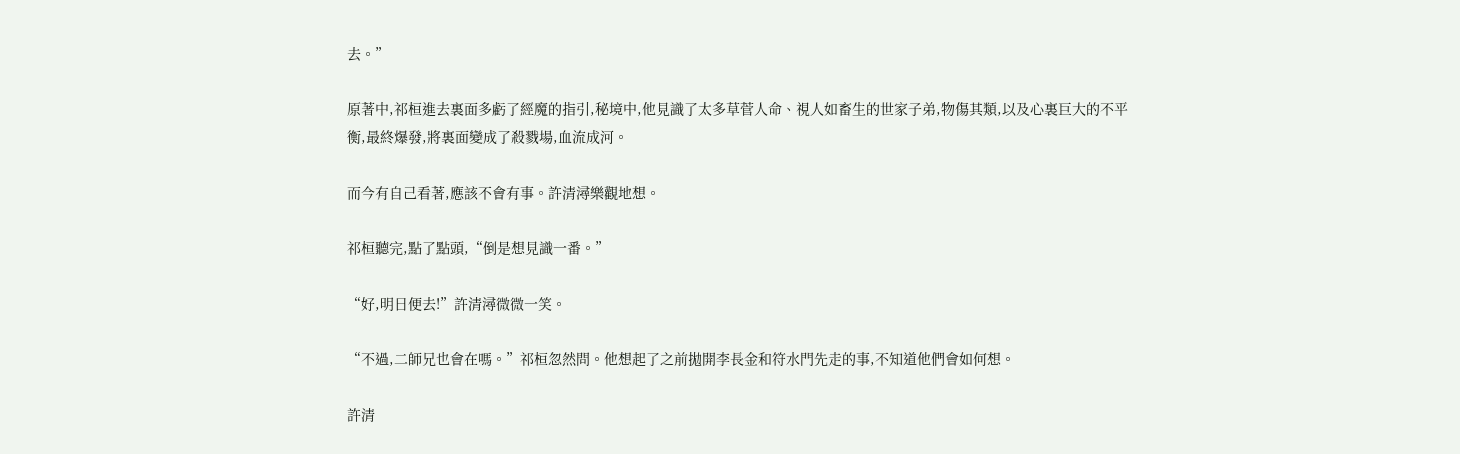去。”

原著中,祁桓進去裏面多虧了經魔的指引,秘境中,他見識了太多草菅人命、視人如畜生的世家子弟,物傷其類,以及心裏巨大的不平衡,最終爆發,將裏面變成了殺戮場,血流成河。

而今有自己看著,應該不會有事。許清潯樂觀地想。

祁桓聽完,點了點頭,“倒是想見識一番。”

“好,明日便去!”許清潯微微一笑。

“不過,二師兄也會在嗎。”祁桓忽然問。他想起了之前拋開李長金和符水門先走的事,不知道他們會如何想。

許清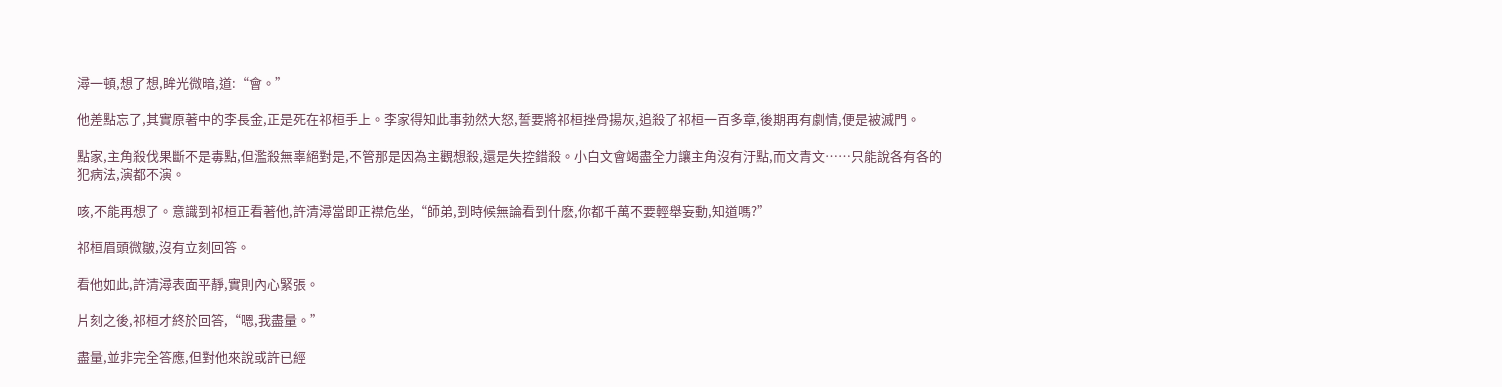潯一頓,想了想,眸光微暗,道:“會。”

他差點忘了,其實原著中的李長金,正是死在祁桓手上。李家得知此事勃然大怒,誓要將祁桓挫骨揚灰,追殺了祁桓一百多章,後期再有劇情,便是被滅門。

點家,主角殺伐果斷不是毒點,但濫殺無辜絕對是,不管那是因為主觀想殺,還是失控錯殺。小白文會竭盡全力讓主角沒有汙點,而文青文……只能說各有各的犯病法,演都不演。

咳,不能再想了。意識到祁桓正看著他,許清潯當即正襟危坐,“師弟,到時候無論看到什麽,你都千萬不要輕舉妄動,知道嗎?”

祁桓眉頭微皺,沒有立刻回答。

看他如此,許清潯表面平靜,實則內心緊張。

片刻之後,祁桓才終於回答,“嗯,我盡量。”

盡量,並非完全答應,但對他來說或許已經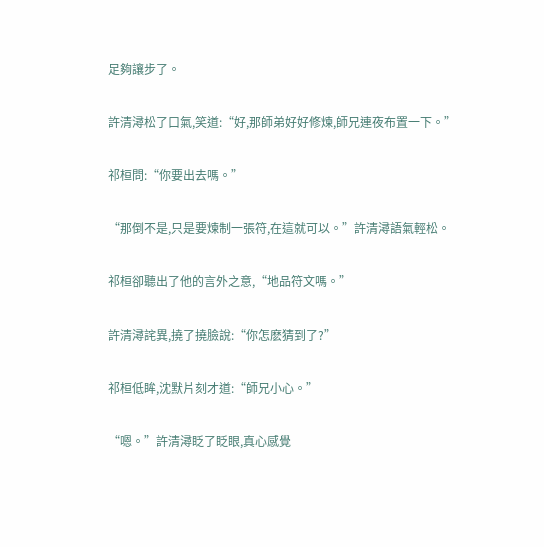足夠讓步了。

許清潯松了口氣,笑道:“好,那師弟好好修煉,師兄連夜布置一下。”

祁桓問:“你要出去嗎。”

“那倒不是,只是要煉制一張符,在這就可以。”許清潯語氣輕松。

祁桓卻聽出了他的言外之意,“地品符文嗎。”

許清潯詫異,撓了撓臉說:“你怎麽猜到了?”

祁桓低眸,沈默片刻才道:“師兄小心。”

“嗯。”許清潯眨了眨眼,真心感覺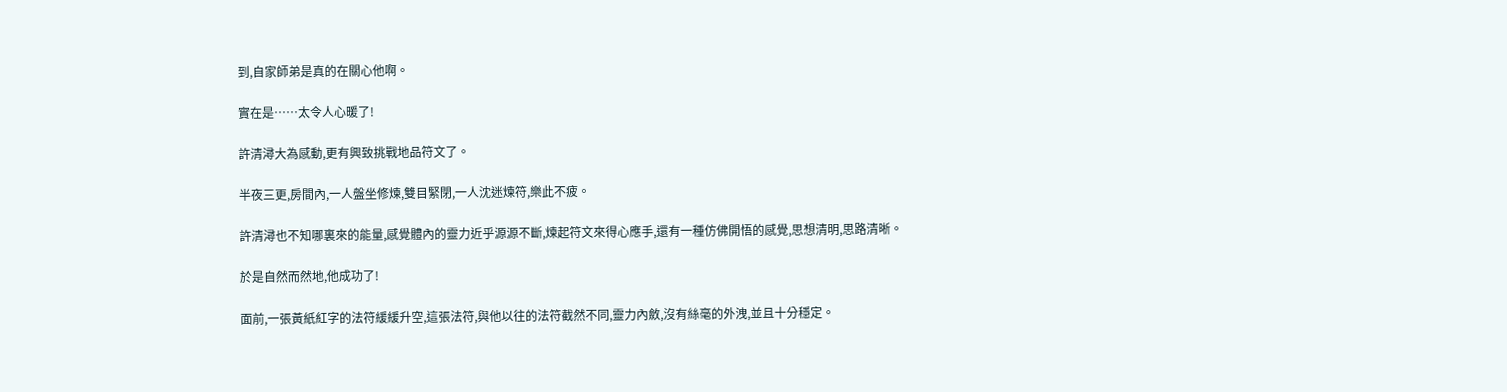到,自家師弟是真的在關心他啊。

實在是……太令人心暖了!

許清潯大為感動,更有興致挑戰地品符文了。

半夜三更,房間內,一人盤坐修煉,雙目緊閉,一人沈迷煉符,樂此不疲。

許清潯也不知哪裏來的能量,感覺體內的靈力近乎源源不斷,煉起符文來得心應手,還有一種仿佛開悟的感覺,思想清明,思路清晰。

於是自然而然地,他成功了!

面前,一張黃紙紅字的法符緩緩升空,這張法符,與他以往的法符截然不同,靈力內斂,沒有絲毫的外洩,並且十分穩定。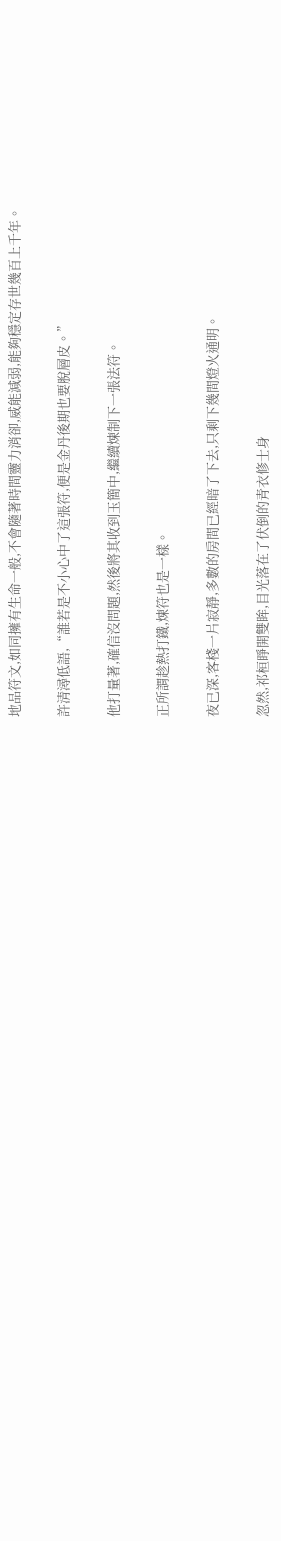地品符文,如同擁有生命一般,不會隨著時間靈力消卻,威能減弱,能夠穩定存世幾百上千年。

許清潯低語,“誰若是不小心中了這張符,便是金丹後期也要脫層皮。”

他打量著,確信沒問題,然後將其收到玉簡中,繼續煉制下一張法符。

正所謂趁熱打鐵,煉符也是一樣。

夜已深,客棧一片寂靜,多數的房間已經暗了下去,只剩下幾間燈火通明。

忽然,祁桓睜開雙眸,目光落在了伏倒的青衣修士身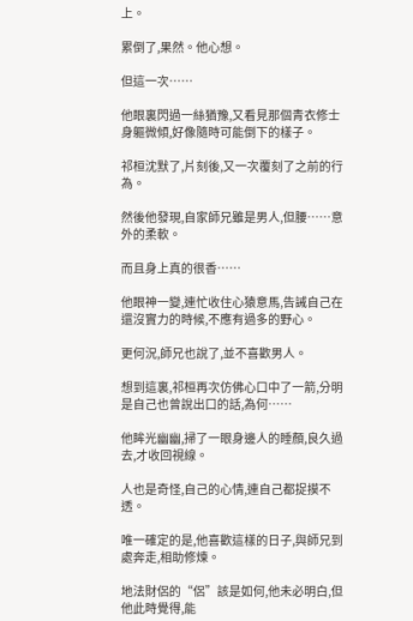上。

累倒了,果然。他心想。

但這一次……

他眼裏閃過一絲猶豫,又看見那個青衣修士身軀微傾,好像隨時可能倒下的樣子。

祁桓沈默了,片刻後,又一次覆刻了之前的行為。

然後他發現,自家師兄雖是男人,但腰……意外的柔軟。

而且身上真的很香……

他眼神一變,連忙收住心猿意馬,告誡自己在還沒實力的時候,不應有過多的野心。

更何況,師兄也說了,並不喜歡男人。

想到這裏,祁桓再次仿佛心口中了一箭,分明是自己也曾說出口的話,為何……

他眸光幽幽,掃了一眼身邊人的睡顏,良久過去,才收回視線。

人也是奇怪,自己的心情,連自己都捉摸不透。

唯一確定的是,他喜歡這樣的日子,與師兄到處奔走,相助修煉。

地法財侶的“侶”該是如何,他未必明白,但他此時覺得,能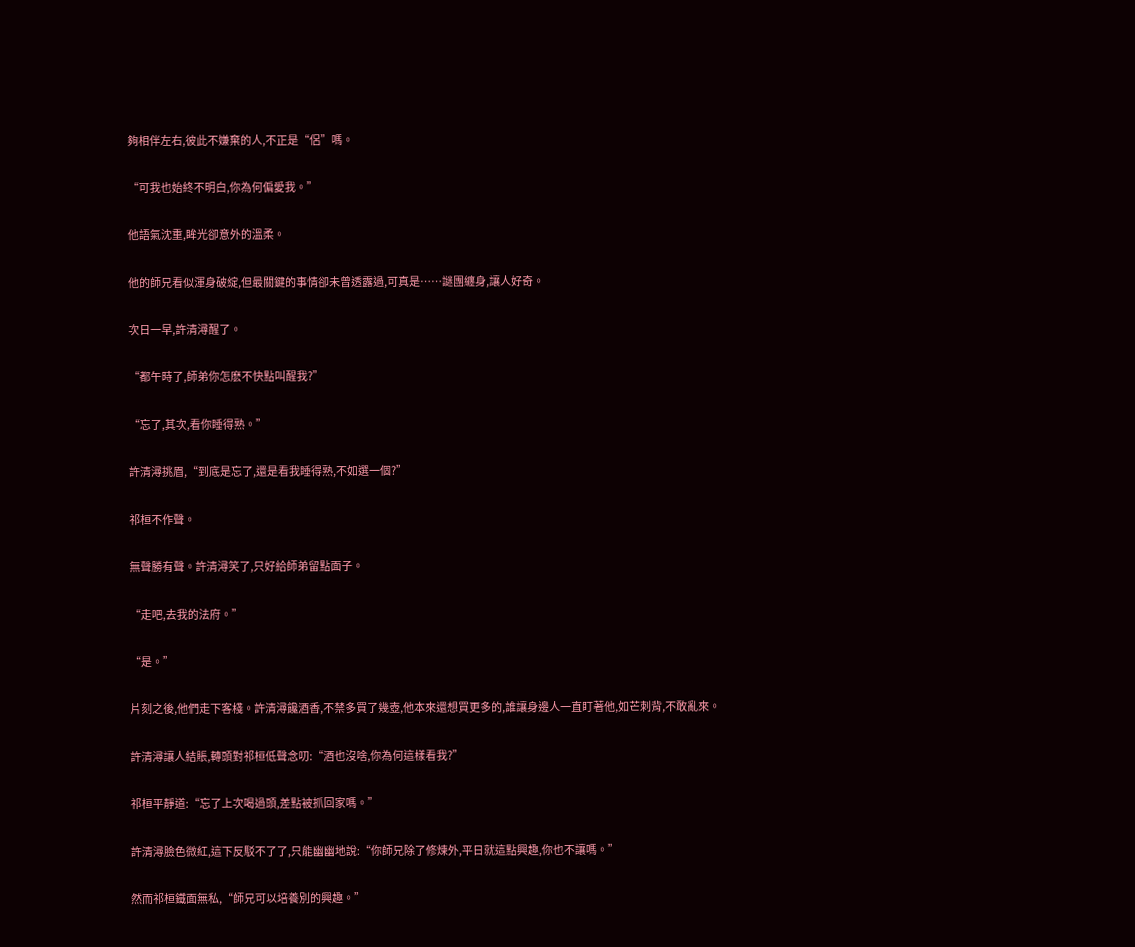夠相伴左右,彼此不嫌棄的人,不正是“侶”嗎。

“可我也始終不明白,你為何偏愛我。”

他語氣沈重,眸光卻意外的溫柔。

他的師兄看似渾身破綻,但最關鍵的事情卻未曾透露過,可真是……謎團纏身,讓人好奇。

次日一早,許清潯醒了。

“都午時了,師弟你怎麽不快點叫醒我?”

“忘了,其次,看你睡得熟。”

許清潯挑眉,“到底是忘了,還是看我睡得熟,不如選一個?”

祁桓不作聲。

無聲勝有聲。許清潯笑了,只好給師弟留點面子。

“走吧,去我的法府。”

“是。”

片刻之後,他們走下客棧。許清潯饞酒香,不禁多買了幾壺,他本來還想買更多的,誰讓身邊人一直盯著他,如芒刺背,不敢亂來。

許清潯讓人結賬,轉頭對祁桓低聲念叨:“酒也沒啥,你為何這樣看我?”

祁桓平靜道:“忘了上次喝過頭,差點被抓回家嗎。”

許清潯臉色微紅,這下反駁不了了,只能幽幽地說:“你師兄除了修煉外,平日就這點興趣,你也不讓嗎。”

然而祁桓鐵面無私,“師兄可以培養別的興趣。”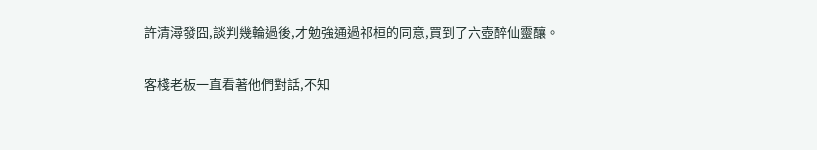許清潯發囧,談判幾輪過後,才勉強通過祁桓的同意,買到了六壺醉仙靈釀。

客棧老板一直看著他們對話,不知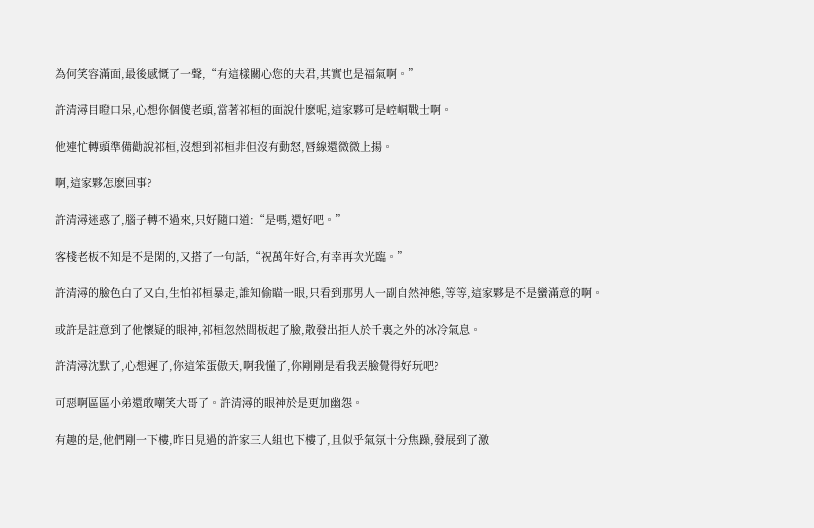為何笑容滿面,最後感慨了一聲,“有這樣關心您的夫君,其實也是福氣啊。”

許清潯目瞪口呆,心想你個傻老頭,當著祁桓的面說什麽呢,這家夥可是崆峒戰士啊。

他連忙轉頭準備勸說祁桓,沒想到祁桓非但沒有動怒,唇線還微微上揚。

啊,這家夥怎麽回事?

許清潯迷惑了,腦子轉不過來,只好隨口道:“是嗎,還好吧。”

客棧老板不知是不是閑的,又搭了一句話,“祝萬年好合,有幸再次光臨。”

許清潯的臉色白了又白,生怕祁桓暴走,誰知偷瞄一眼,只看到那男人一副自然神態,等等,這家夥是不是蠻滿意的啊。

或許是註意到了他懷疑的眼神,祁桓忽然間板起了臉,散發出拒人於千裏之外的冰冷氣息。

許清潯沈默了,心想遲了,你這笨蛋傲天,啊我懂了,你剛剛是看我丟臉覺得好玩吧?

可惡啊區區小弟還敢嘲笑大哥了。許清潯的眼神於是更加幽怨。

有趣的是,他們剛一下樓,昨日見過的許家三人組也下樓了,且似乎氣氛十分焦躁,發展到了激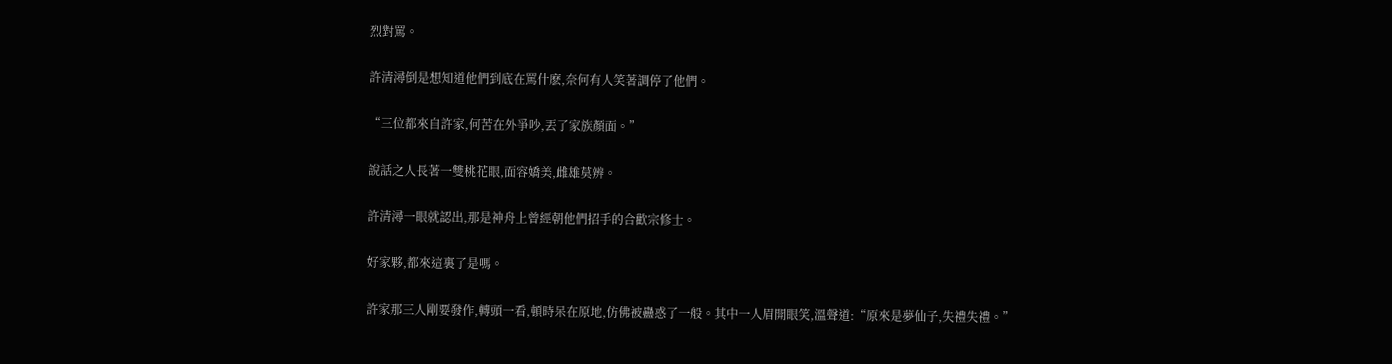烈對罵。

許清潯倒是想知道他們到底在罵什麽,奈何有人笑著調停了他們。

“三位都來自許家,何苦在外爭吵,丟了家族顏面。”

說話之人長著一雙桃花眼,面容嬌美,雌雄莫辨。

許清潯一眼就認出,那是神舟上曾經朝他們招手的合歡宗修士。

好家夥,都來這裏了是嗎。

許家那三人剛要發作,轉頭一看,頓時呆在原地,仿佛被蠱惑了一般。其中一人眉開眼笑,溫聲道:“原來是夢仙子,失禮失禮。”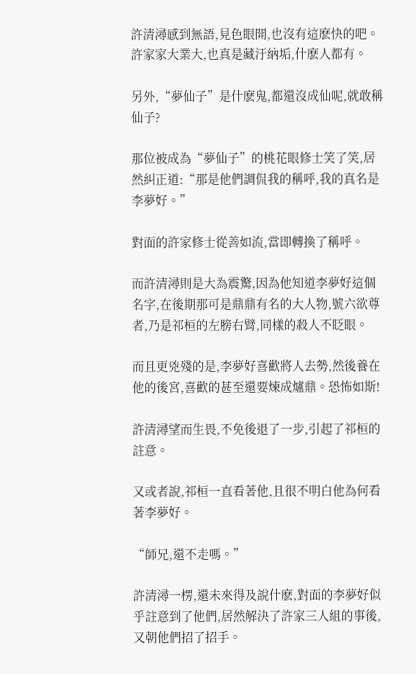許清潯感到無語,見色眼開,也沒有這麽快的吧。許家家大業大,也真是藏汙納垢,什麽人都有。

另外,“夢仙子”是什麽鬼,都還沒成仙呢,就敢稱仙子?

那位被成為“夢仙子”的桃花眼修士笑了笑,居然糾正道:“那是他們調侃我的稱呼,我的真名是李夢好。”

對面的許家修士從善如流,當即轉換了稱呼。

而許清潯則是大為震驚,因為他知道李夢好這個名字,在後期那可是鼎鼎有名的大人物,號六欲尊者,乃是祁桓的左膀右臂,同樣的殺人不眨眼。

而且更兇殘的是,李夢好喜歡將人去勢,然後養在他的後宮,喜歡的甚至還要煉成爐鼎。恐怖如斯!

許清潯望而生畏,不免後退了一步,引起了祁桓的註意。

又或者說,祁桓一直看著他,且很不明白他為何看著李夢好。

“師兄,還不走嗎。”

許清潯一楞,還未來得及說什麽,對面的李夢好似乎註意到了他們,居然解決了許家三人組的事後,又朝他們招了招手。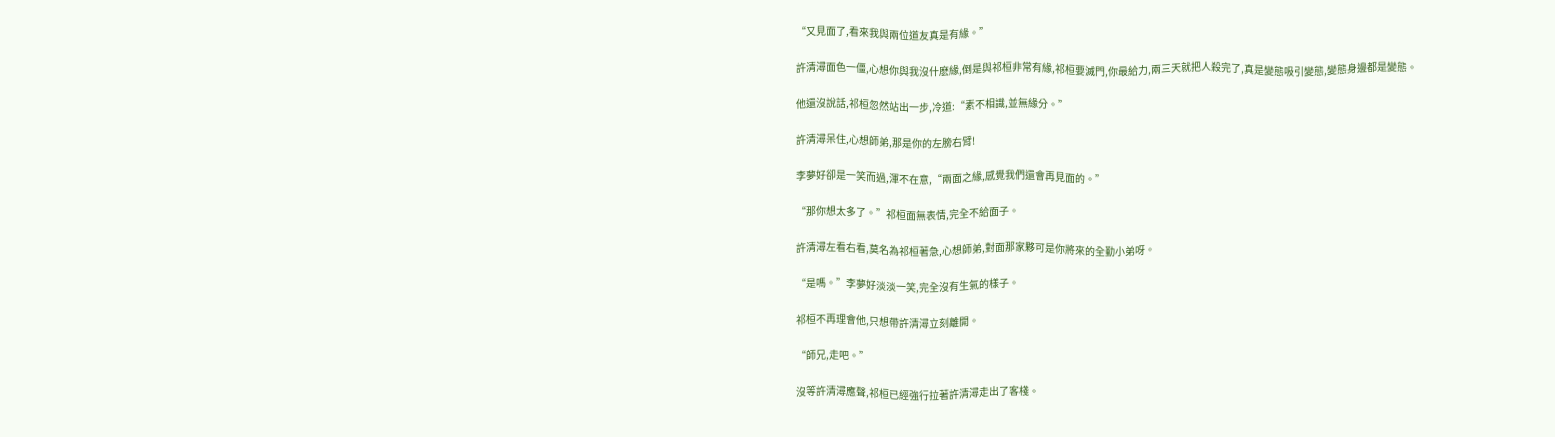“又見面了,看來我與兩位道友真是有緣。”

許清潯面色一僵,心想你與我沒什麽緣,倒是與祁桓非常有緣,祁桓要滅門,你最給力,兩三天就把人殺完了,真是變態吸引變態,變態身邊都是變態。

他還沒說話,祁桓忽然站出一步,冷道:“素不相識,並無緣分。”

許清潯呆住,心想師弟,那是你的左膀右臂!

李夢好卻是一笑而過,渾不在意,“兩面之緣,感覺我們還會再見面的。”

“那你想太多了。”祁桓面無表情,完全不給面子。

許清潯左看右看,莫名為祁桓著急,心想師弟,對面那家夥可是你將來的全勤小弟呀。

“是嗎。”李夢好淡淡一笑,完全沒有生氣的樣子。

祁桓不再理會他,只想帶許清潯立刻離開。

“師兄,走吧。”

沒等許清潯應聲,祁桓已經強行拉著許清潯走出了客棧。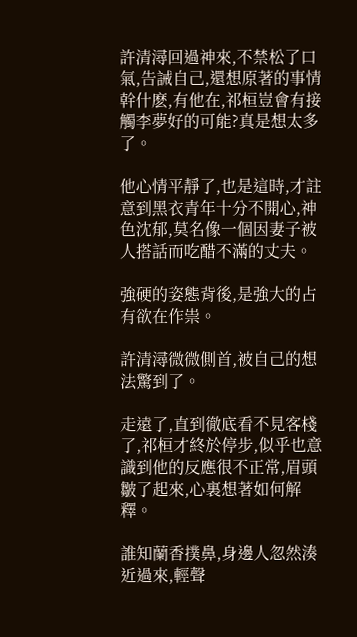許清潯回過神來,不禁松了口氣,告誡自己,還想原著的事情幹什麽,有他在,祁桓豈會有接觸李夢好的可能?真是想太多了。

他心情平靜了,也是這時,才註意到黑衣青年十分不開心,神色沈郁,莫名像一個因妻子被人搭話而吃醋不滿的丈夫。

強硬的姿態背後,是強大的占有欲在作祟。

許清潯微微側首,被自己的想法驚到了。

走遠了,直到徹底看不見客棧了,祁桓才終於停步,似乎也意識到他的反應很不正常,眉頭皺了起來,心裏想著如何解釋。

誰知蘭香撲鼻,身邊人忽然湊近過來,輕聲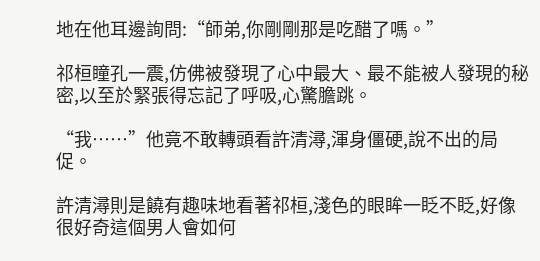地在他耳邊詢問:“師弟,你剛剛那是吃醋了嗎。”

祁桓瞳孔一震,仿佛被發現了心中最大、最不能被人發現的秘密,以至於緊張得忘記了呼吸,心驚膽跳。

“我……”他竟不敢轉頭看許清潯,渾身僵硬,說不出的局促。

許清潯則是饒有趣味地看著祁桓,淺色的眼眸一眨不眨,好像很好奇這個男人會如何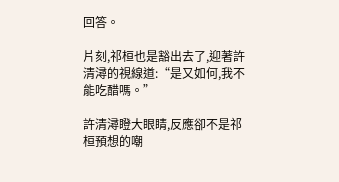回答。

片刻,祁桓也是豁出去了,迎著許清潯的視線道:“是又如何,我不能吃醋嗎。”

許清潯瞪大眼睛,反應卻不是祁桓預想的嘲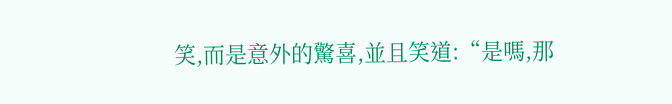笑,而是意外的驚喜,並且笑道:“是嗎,那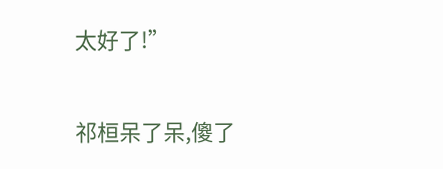太好了!”

祁桓呆了呆,傻了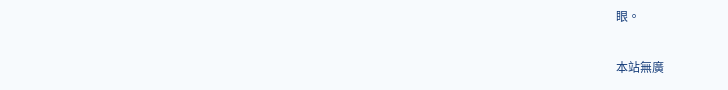眼。

本站無廣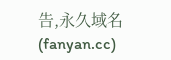告,永久域名(fanyan.cc)